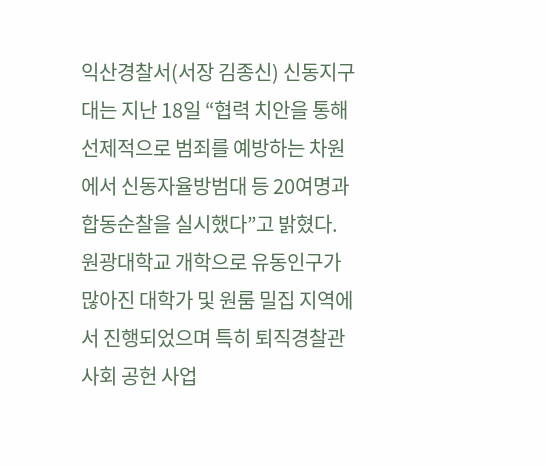익산경찰서(서장 김종신) 신동지구대는 지난 18일 “협력 치안을 통해 선제적으로 범죄를 예방하는 차원에서 신동자율방범대 등 20여명과 합동순찰을 실시했다”고 밝혔다.
원광대학교 개학으로 유동인구가 많아진 대학가 및 원룸 밀집 지역에서 진행되었으며 특히 퇴직경찰관 사회 공헌 사업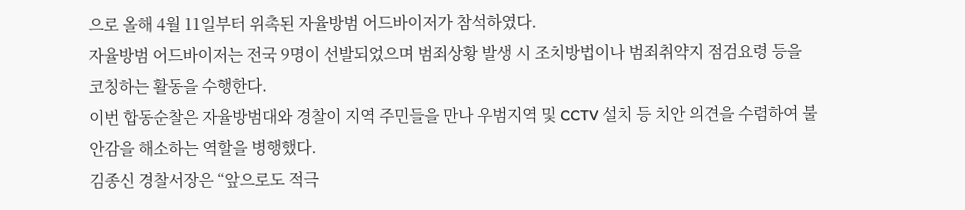으로 올해 4월 11일부터 위촉된 자율방범 어드바이저가 참석하였다.
자율방범 어드바이저는 전국 9명이 선발되었으며 범죄상황 발생 시 조치방법이나 범죄취약지 점검요령 등을 코칭하는 활동을 수행한다.
이번 합동순찰은 자율방범대와 경찰이 지역 주민들을 만나 우범지역 및 CCTV 설치 등 치안 의견을 수렴하여 불안감을 해소하는 역할을 병행했다.
김종신 경찰서장은 “앞으로도 적극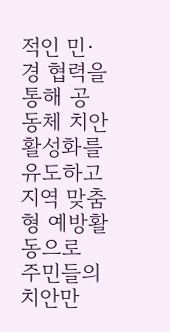적인 민·경 협력을 통해 공동체 치안 활성화를 유도하고 지역 맞춤형 예방활동으로 주민들의 치안만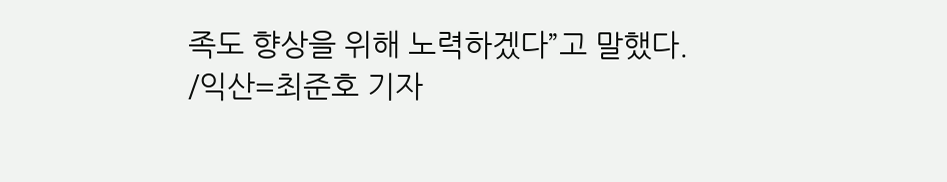족도 향상을 위해 노력하겠다”고 말했다.
/익산=최준호 기자